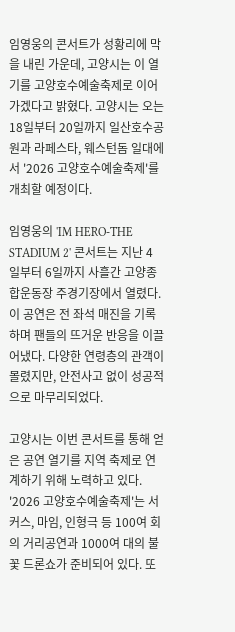임영웅의 콘서트가 성황리에 막을 내린 가운데, 고양시는 이 열기를 고양호수예술축제로 이어가겠다고 밝혔다. 고양시는 오는 18일부터 20일까지 일산호수공원과 라페스타, 웨스턴돔 일대에서 '2026 고양호수예술축제'를 개최할 예정이다.

임영웅의 'IM HERO-THE STADIUM 2' 콘서트는 지난 4일부터 6일까지 사흘간 고양종합운동장 주경기장에서 열렸다. 이 공연은 전 좌석 매진을 기록하며 팬들의 뜨거운 반응을 이끌어냈다. 다양한 연령층의 관객이 몰렸지만, 안전사고 없이 성공적으로 마무리되었다.

고양시는 이번 콘서트를 통해 얻은 공연 열기를 지역 축제로 연계하기 위해 노력하고 있다. '2026 고양호수예술축제'는 서커스, 마임, 인형극 등 100여 회의 거리공연과 1000여 대의 불꽃 드론쇼가 준비되어 있다. 또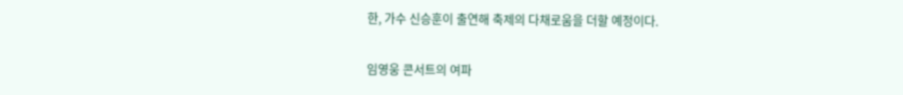한, 가수 신승훈이 출연해 축제의 다채로움을 더할 예정이다.

임영웅 콘서트의 여파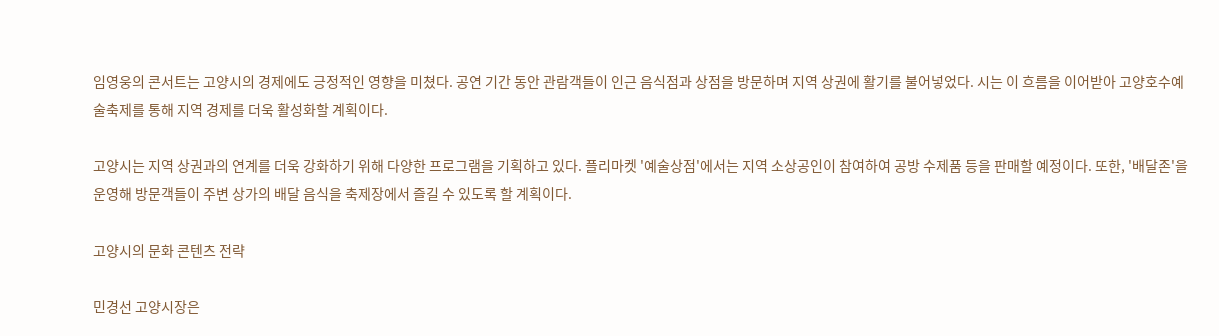임영웅의 콘서트는 고양시의 경제에도 긍정적인 영향을 미쳤다. 공연 기간 동안 관람객들이 인근 음식점과 상점을 방문하며 지역 상권에 활기를 불어넣었다. 시는 이 흐름을 이어받아 고양호수예술축제를 통해 지역 경제를 더욱 활성화할 계획이다.

고양시는 지역 상권과의 연계를 더욱 강화하기 위해 다양한 프로그램을 기획하고 있다. 플리마켓 '예술상점'에서는 지역 소상공인이 참여하여 공방 수제품 등을 판매할 예정이다. 또한, '배달존'을 운영해 방문객들이 주변 상가의 배달 음식을 축제장에서 즐길 수 있도록 할 계획이다.

고양시의 문화 콘텐츠 전략

민경선 고양시장은